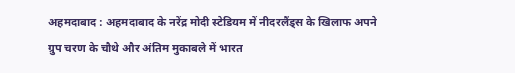अहमदाबाद : अहमदाबाद के नरेंद्र मोदी स्टेडियम में नीदरलैंड्स के खिलाफ अपने ग्रुप चरण के चौथे और अंतिम मुकाबले में भारत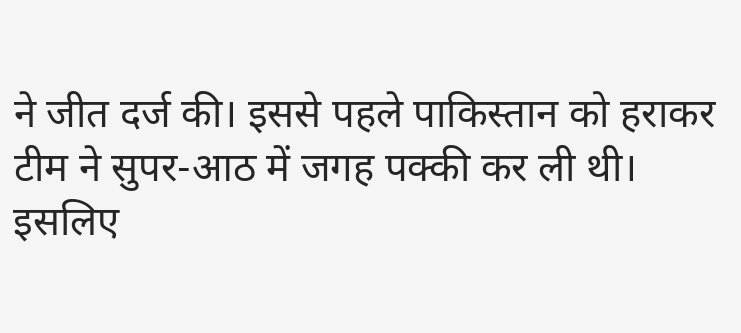ने जीत दर्ज की। इससे पहले पाकिस्तान को हराकर टीम ने सुपर-आठ में जगह पक्की कर ली थी। इसलिए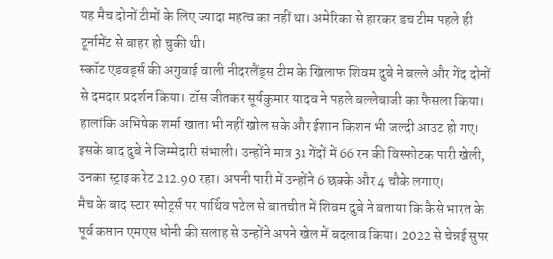यह मैच दोनों टीमों के लिए ज्यादा महत्व का नहीं था। अमेरिका से हारकर डच टीम पहले ही टूर्नामेंट से बाहर हो चुकी थी।
स्कॉट एडवर्ड्स की अगुवाई वाली नीदरलैंड्स टीम के खिलाफ शिवम दुबे ने बल्ले और गेंद दोनों से दमदार प्रदर्शन किया। टॉस जीतकर सूर्यकुमार यादव ने पहले बल्लेबाजी का फैसला किया। हालांकि अभिषेक शर्मा खाता भी नहीं खोल सके और ईशान किशन भी जल्दी आउट हो गए।
इसके बाद दुबे ने जिम्मेदारी संभाली। उन्होंने मात्र 31 गेंदों में 66 रन की विस्फोटक पारी खेली, उनका स्ट्राइक रेट 212.90 रहा। अपनी पारी में उन्होंने 6 छक्के और 4 चौके लगाए।
मैच के बाद स्टार स्पोर्ट्स पर पार्थिव पटेल से बातचीत में शिवम दुबे ने बताया कि कैसे भारत के पूर्व कप्तान एमएस धोनी की सलाह से उन्होंने अपने खेल में बदलाव किया। 2022 से चेन्नई सुपर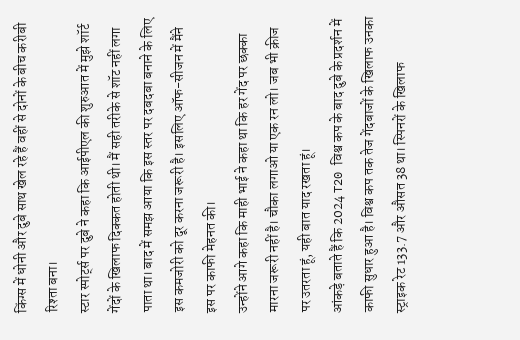किंग्स में धोनी और दुबे साथ खेल रहे हैं वहीं से दोनों के बीच करीबी रिश्ता बना।
स्टार स्पोर्ट्स पर दुबे ने कहा कि आईपीएल की शुरुआत में मुझे शॉर्ट गेंदों के खिलाफ दिक्कत होती थी। मैं सही तरीके से शॉट नहीं लगा पाता था। बाद में समझ आया कि इस स्तर पर दबदबा बनाने के लिए इस कमजोरी को दूर करना जरूरी है। इसलिए ऑफ-सीजन में मैंने इस पर काफी मेहनत की।
उन्होंने आगे कहा कि माही भाई ने कहा था कि हर गेंद पर छक्का मारना जरूरी नहीं है। चौका लगाओ या एक रन लो। जब भी क्रीज पर उतरता हूं, यही बात याद रखता हूं।
आंकड़े बताते हैं कि 2024 T20 विश्व कप के बाद दुबे के प्रदर्शन में काफी सुधार हुआ है। विश्व कप तक तेज गेंदबाजों के खिलाफ उनका स्ट्राइक रेट 133.7 और औसत 38 था। स्पिनरों के खिलाफ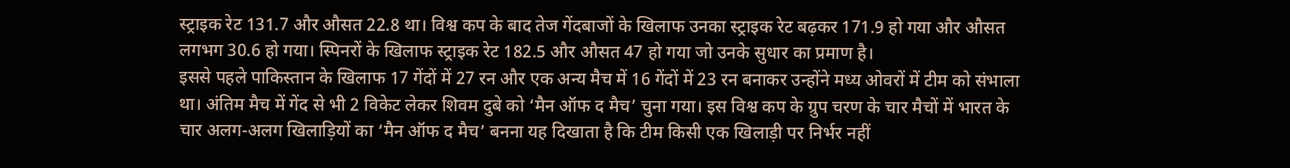स्ट्राइक रेट 131.7 और औसत 22.8 था। विश्व कप के बाद तेज गेंदबाजों के खिलाफ उनका स्ट्राइक रेट बढ़कर 171.9 हो गया और औसत लगभग 30.6 हो गया। स्पिनरों के खिलाफ स्ट्राइक रेट 182.5 और औसत 47 हो गया जो उनके सुधार का प्रमाण है।
इससे पहले पाकिस्तान के खिलाफ 17 गेंदों में 27 रन और एक अन्य मैच में 16 गेंदों में 23 रन बनाकर उन्होंने मध्य ओवरों में टीम को संभाला था। अंतिम मैच में गेंद से भी 2 विकेट लेकर शिवम दुबे को ‘मैन ऑफ द मैच’ चुना गया। इस विश्व कप के ग्रुप चरण के चार मैचों में भारत के चार अलग-अलग खिलाड़ियों का ‘मैन ऑफ द मैच’ बनना यह दिखाता है कि टीम किसी एक खिलाड़ी पर निर्भर नहीं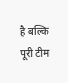है बल्कि पूरी टीम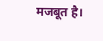मजबूत है।